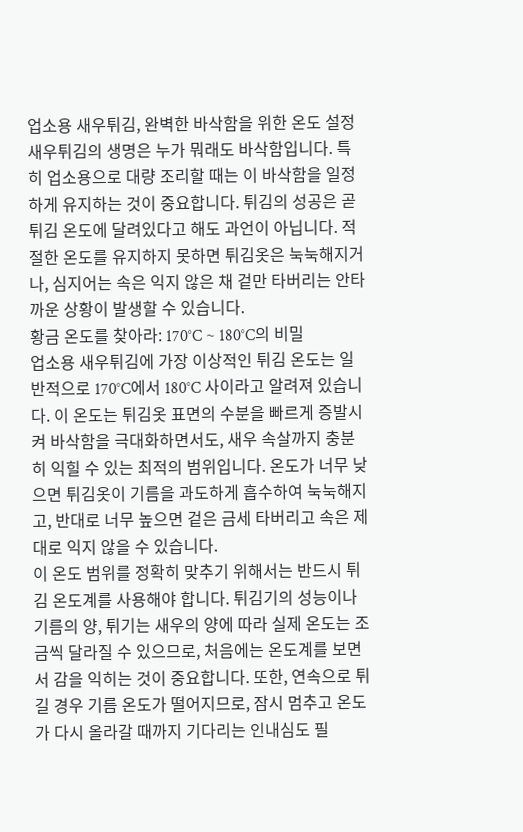업소용 새우튀김, 완벽한 바삭함을 위한 온도 설정
새우튀김의 생명은 누가 뭐래도 바삭함입니다. 특히 업소용으로 대량 조리할 때는 이 바삭함을 일정하게 유지하는 것이 중요합니다. 튀김의 성공은 곧 튀김 온도에 달려있다고 해도 과언이 아닙니다. 적절한 온도를 유지하지 못하면 튀김옷은 눅눅해지거나, 심지어는 속은 익지 않은 채 겉만 타버리는 안타까운 상황이 발생할 수 있습니다.
황금 온도를 찾아라: 170°C ~ 180°C의 비밀
업소용 새우튀김에 가장 이상적인 튀김 온도는 일반적으로 170°C에서 180°C 사이라고 알려져 있습니다. 이 온도는 튀김옷 표면의 수분을 빠르게 증발시켜 바삭함을 극대화하면서도, 새우 속살까지 충분히 익힐 수 있는 최적의 범위입니다. 온도가 너무 낮으면 튀김옷이 기름을 과도하게 흡수하여 눅눅해지고, 반대로 너무 높으면 겉은 금세 타버리고 속은 제대로 익지 않을 수 있습니다.
이 온도 범위를 정확히 맞추기 위해서는 반드시 튀김 온도계를 사용해야 합니다. 튀김기의 성능이나 기름의 양, 튀기는 새우의 양에 따라 실제 온도는 조금씩 달라질 수 있으므로, 처음에는 온도계를 보면서 감을 익히는 것이 중요합니다. 또한, 연속으로 튀길 경우 기름 온도가 떨어지므로, 잠시 멈추고 온도가 다시 올라갈 때까지 기다리는 인내심도 필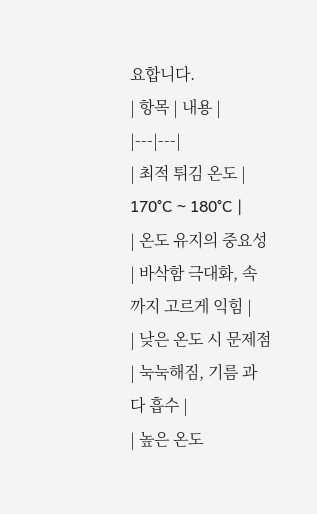요합니다.
| 항목 | 내용 |
|---|---|
| 최적 튀김 온도 | 170°C ~ 180°C |
| 온도 유지의 중요성 | 바삭함 극대화, 속까지 고르게 익힘 |
| 낮은 온도 시 문제점 | 눅눅해짐, 기름 과다 흡수 |
| 높은 온도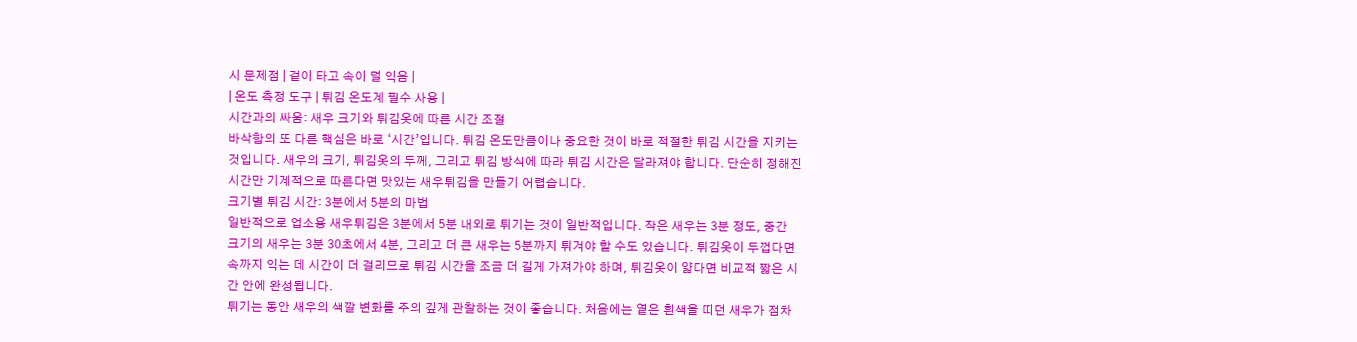시 문제점 | 겉이 타고 속이 덜 익음 |
| 온도 측정 도구 | 튀김 온도계 필수 사용 |
시간과의 싸움: 새우 크기와 튀김옷에 따른 시간 조절
바삭함의 또 다른 핵심은 바로 ‘시간’입니다. 튀김 온도만큼이나 중요한 것이 바로 적절한 튀김 시간을 지키는 것입니다. 새우의 크기, 튀김옷의 두께, 그리고 튀김 방식에 따라 튀김 시간은 달라져야 합니다. 단순히 정해진 시간만 기계적으로 따른다면 맛있는 새우튀김을 만들기 어렵습니다.
크기별 튀김 시간: 3분에서 5분의 마법
일반적으로 업소용 새우튀김은 3분에서 5분 내외로 튀기는 것이 일반적입니다. 작은 새우는 3분 정도, 중간 크기의 새우는 3분 30초에서 4분, 그리고 더 큰 새우는 5분까지 튀겨야 할 수도 있습니다. 튀김옷이 두껍다면 속까지 익는 데 시간이 더 걸리므로 튀김 시간을 조금 더 길게 가져가야 하며, 튀김옷이 얇다면 비교적 짧은 시간 안에 완성됩니다.
튀기는 동안 새우의 색깔 변화를 주의 깊게 관찰하는 것이 좋습니다. 처음에는 옅은 흰색을 띠던 새우가 점차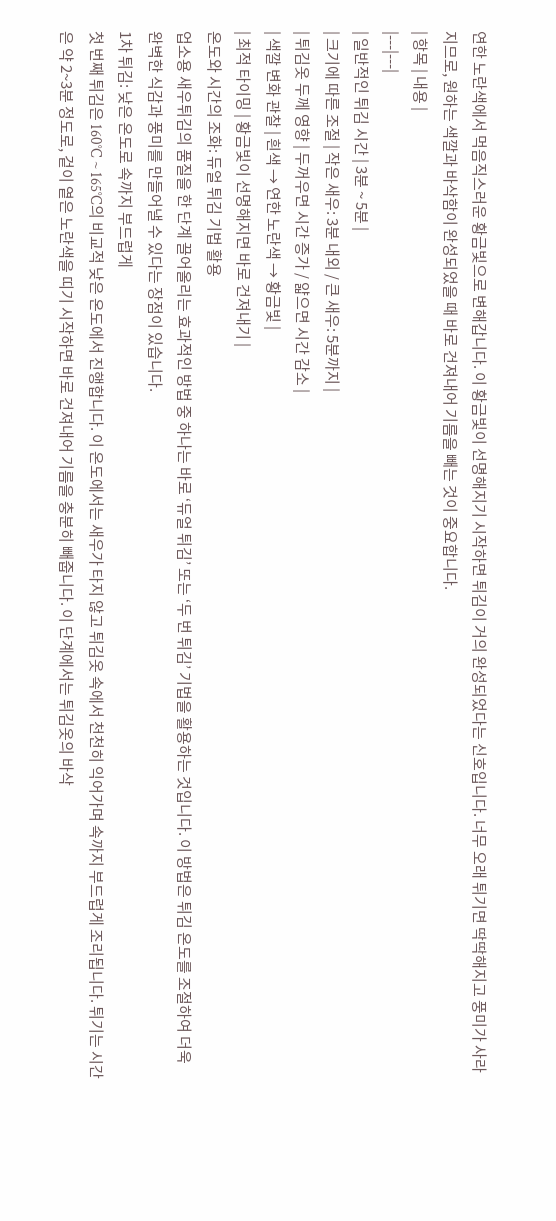연한 노란색에서 먹음직스러운 황금빛으로 변해갑니다. 이 황금빛이 선명해지기 시작하면 튀김이 거의 완성되었다는 신호입니다. 너무 오래 튀기면 딱딱해지고 풍미가 사라지므로, 원하는 색깔과 바삭함이 완성되었을 때 바로 건져내어 기름을 빼는 것이 중요합니다.
| 항목 | 내용 |
|---|---|
| 일반적인 튀김 시간 | 3분 ~ 5분 |
| 크기에 따른 조절 | 작은 새우: 3분 내외 / 큰 새우: 5분까지 |
| 튀김옷 두께 영향 | 두꺼우면 시간 증가 / 얇으면 시간 감소 |
| 색깔 변화 관찰 | 흰색 → 연한 노란색 → 황금빛 |
| 최적 타이밍 | 황금빛이 선명해지면 바로 건져내기 |
온도와 시간의 조화: 듀얼 튀김 기법 활용
업소용 새우튀김의 품질을 한 단계 끌어올리는 효과적인 방법 중 하나는 바로 ‘듀얼 튀김’ 또는 ‘두 번 튀김’ 기법을 활용하는 것입니다. 이 방법은 튀김 온도를 조절하여 더욱 완벽한 식감과 풍미를 만들어낼 수 있다는 장점이 있습니다.
1차 튀김: 낮은 온도로 속까지 부드럽게
첫 번째 튀김은 160°C ~ 165°C의 비교적 낮은 온도에서 진행합니다. 이 온도에서는 새우가 타지 않고 튀김옷 속에서 천천히 익어가며 속까지 부드럽게 조리됩니다. 튀기는 시간은 약 2~3분 정도로, 겉이 옅은 노란색을 띠기 시작하면 바로 건져내어 기름을 충분히 빼줍니다. 이 단계에서는 튀김옷의 바삭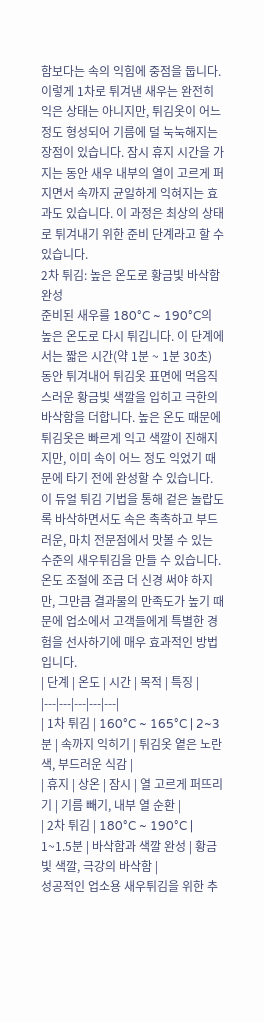함보다는 속의 익힘에 중점을 둡니다.
이렇게 1차로 튀겨낸 새우는 완전히 익은 상태는 아니지만, 튀김옷이 어느 정도 형성되어 기름에 덜 눅눅해지는 장점이 있습니다. 잠시 휴지 시간을 가지는 동안 새우 내부의 열이 고르게 퍼지면서 속까지 균일하게 익혀지는 효과도 있습니다. 이 과정은 최상의 상태로 튀겨내기 위한 준비 단계라고 할 수 있습니다.
2차 튀김: 높은 온도로 황금빛 바삭함 완성
준비된 새우를 180°C ~ 190°C의 높은 온도로 다시 튀깁니다. 이 단계에서는 짧은 시간(약 1분 ~ 1분 30초) 동안 튀겨내어 튀김옷 표면에 먹음직스러운 황금빛 색깔을 입히고 극한의 바삭함을 더합니다. 높은 온도 때문에 튀김옷은 빠르게 익고 색깔이 진해지지만, 이미 속이 어느 정도 익었기 때문에 타기 전에 완성할 수 있습니다.
이 듀얼 튀김 기법을 통해 겉은 놀랍도록 바삭하면서도 속은 촉촉하고 부드러운, 마치 전문점에서 맛볼 수 있는 수준의 새우튀김을 만들 수 있습니다. 온도 조절에 조금 더 신경 써야 하지만, 그만큼 결과물의 만족도가 높기 때문에 업소에서 고객들에게 특별한 경험을 선사하기에 매우 효과적인 방법입니다.
| 단계 | 온도 | 시간 | 목적 | 특징 |
|---|---|---|---|---|
| 1차 튀김 | 160°C ~ 165°C | 2~3분 | 속까지 익히기 | 튀김옷 옅은 노란색, 부드러운 식감 |
| 휴지 | 상온 | 잠시 | 열 고르게 퍼뜨리기 | 기름 빼기, 내부 열 순환 |
| 2차 튀김 | 180°C ~ 190°C | 1~1.5분 | 바삭함과 색깔 완성 | 황금빛 색깔, 극강의 바삭함 |
성공적인 업소용 새우튀김을 위한 추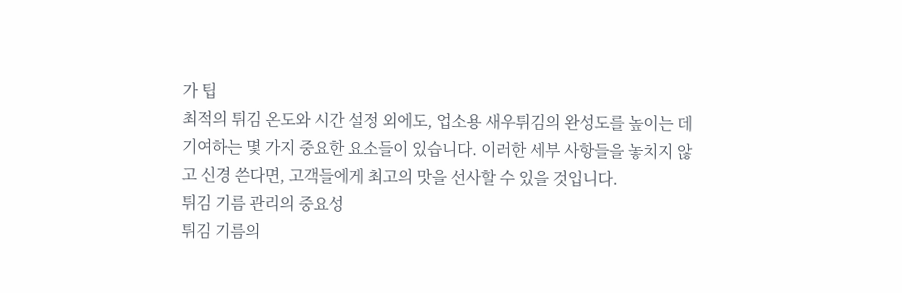가 팁
최적의 튀김 온도와 시간 설정 외에도, 업소용 새우튀김의 완성도를 높이는 데 기여하는 몇 가지 중요한 요소들이 있습니다. 이러한 세부 사항들을 놓치지 않고 신경 쓴다면, 고객들에게 최고의 맛을 선사할 수 있을 것입니다.
튀김 기름 관리의 중요성
튀김 기름의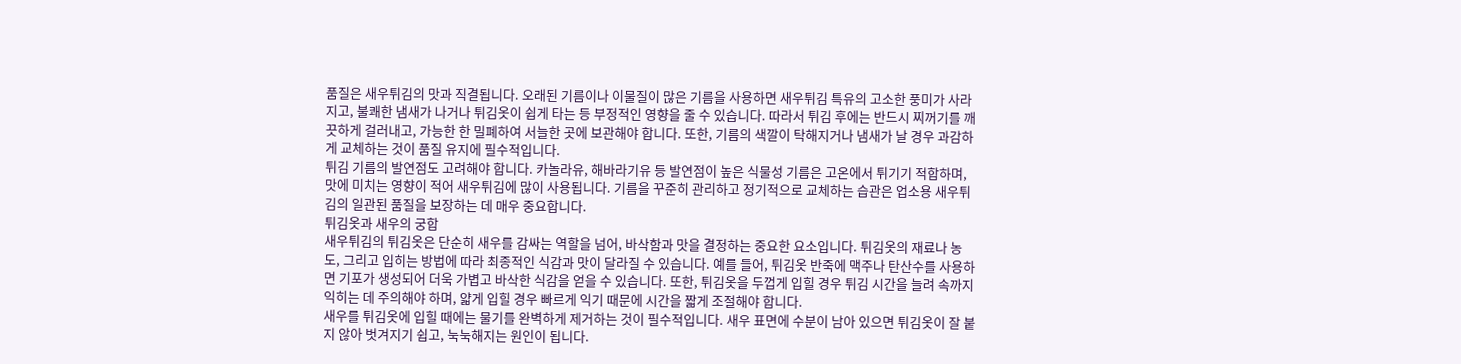품질은 새우튀김의 맛과 직결됩니다. 오래된 기름이나 이물질이 많은 기름을 사용하면 새우튀김 특유의 고소한 풍미가 사라지고, 불쾌한 냄새가 나거나 튀김옷이 쉽게 타는 등 부정적인 영향을 줄 수 있습니다. 따라서 튀김 후에는 반드시 찌꺼기를 깨끗하게 걸러내고, 가능한 한 밀폐하여 서늘한 곳에 보관해야 합니다. 또한, 기름의 색깔이 탁해지거나 냄새가 날 경우 과감하게 교체하는 것이 품질 유지에 필수적입니다.
튀김 기름의 발연점도 고려해야 합니다. 카놀라유, 해바라기유 등 발연점이 높은 식물성 기름은 고온에서 튀기기 적합하며, 맛에 미치는 영향이 적어 새우튀김에 많이 사용됩니다. 기름을 꾸준히 관리하고 정기적으로 교체하는 습관은 업소용 새우튀김의 일관된 품질을 보장하는 데 매우 중요합니다.
튀김옷과 새우의 궁합
새우튀김의 튀김옷은 단순히 새우를 감싸는 역할을 넘어, 바삭함과 맛을 결정하는 중요한 요소입니다. 튀김옷의 재료나 농도, 그리고 입히는 방법에 따라 최종적인 식감과 맛이 달라질 수 있습니다. 예를 들어, 튀김옷 반죽에 맥주나 탄산수를 사용하면 기포가 생성되어 더욱 가볍고 바삭한 식감을 얻을 수 있습니다. 또한, 튀김옷을 두껍게 입힐 경우 튀김 시간을 늘려 속까지 익히는 데 주의해야 하며, 얇게 입힐 경우 빠르게 익기 때문에 시간을 짧게 조절해야 합니다.
새우를 튀김옷에 입힐 때에는 물기를 완벽하게 제거하는 것이 필수적입니다. 새우 표면에 수분이 남아 있으면 튀김옷이 잘 붙지 않아 벗겨지기 쉽고, 눅눅해지는 원인이 됩니다.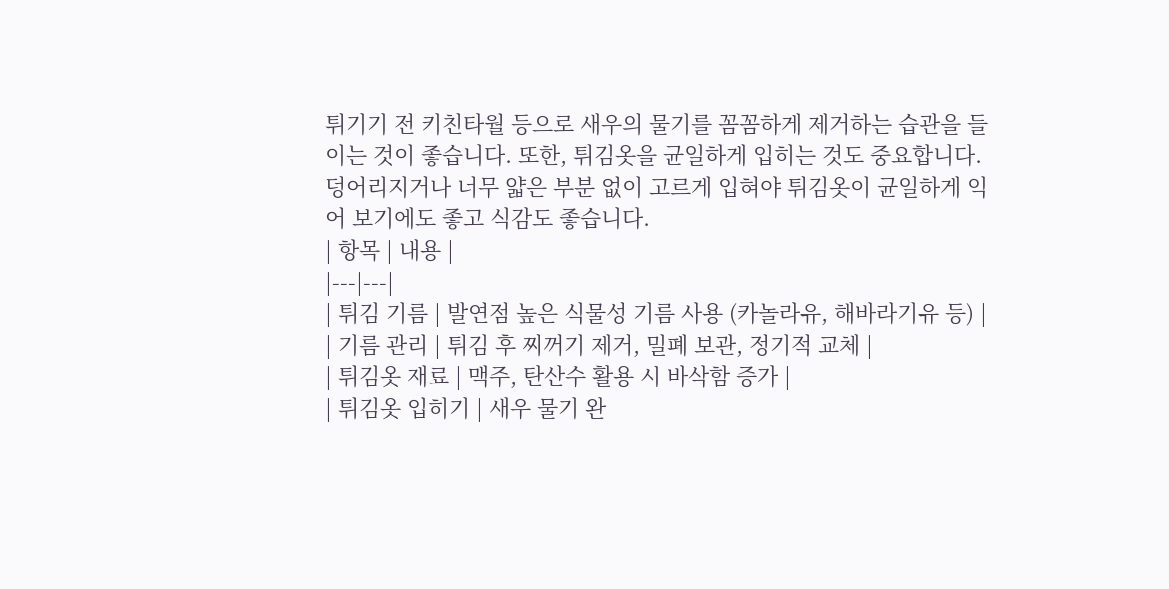튀기기 전 키친타월 등으로 새우의 물기를 꼼꼼하게 제거하는 습관을 들이는 것이 좋습니다. 또한, 튀김옷을 균일하게 입히는 것도 중요합니다. 덩어리지거나 너무 얇은 부분 없이 고르게 입혀야 튀김옷이 균일하게 익어 보기에도 좋고 식감도 좋습니다.
| 항목 | 내용 |
|---|---|
| 튀김 기름 | 발연점 높은 식물성 기름 사용 (카놀라유, 해바라기유 등) |
| 기름 관리 | 튀김 후 찌꺼기 제거, 밀폐 보관, 정기적 교체 |
| 튀김옷 재료 | 맥주, 탄산수 활용 시 바삭함 증가 |
| 튀김옷 입히기 | 새우 물기 완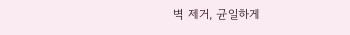벽 제거, 균일하게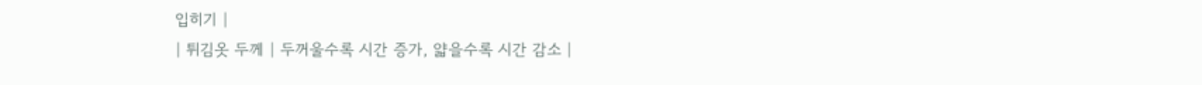입히기 |
| 튀김옷 두께 | 두꺼울수록 시간 증가, 얇을수록 시간 감소 |